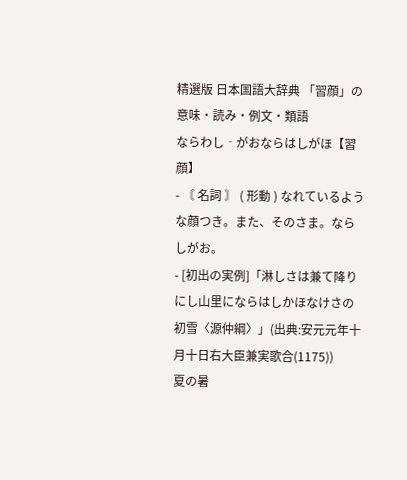精選版 日本国語大辞典 「習顔」の意味・読み・例文・類語
ならわし‐がおならはしがほ【習顔】
- 〘 名詞 〙 ( 形動 ) なれているような顔つき。また、そのさま。ならしがお。
- [初出の実例]「淋しさは兼て降りにし山里にならはしかほなけさの初雪〈源仲綱〉」(出典:安元元年十月十日右大臣兼実歌合(1175))
夏の暑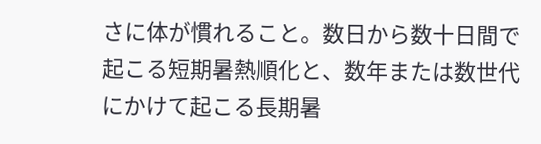さに体が慣れること。数日から数十日間で起こる短期暑熱順化と、数年または数世代にかけて起こる長期暑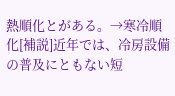熱順化とがある。→寒冷順化[補説]近年では、冷房設備の普及にともない短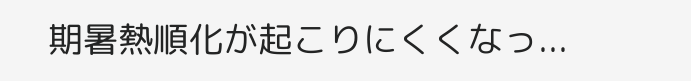期暑熱順化が起こりにくくなっ...